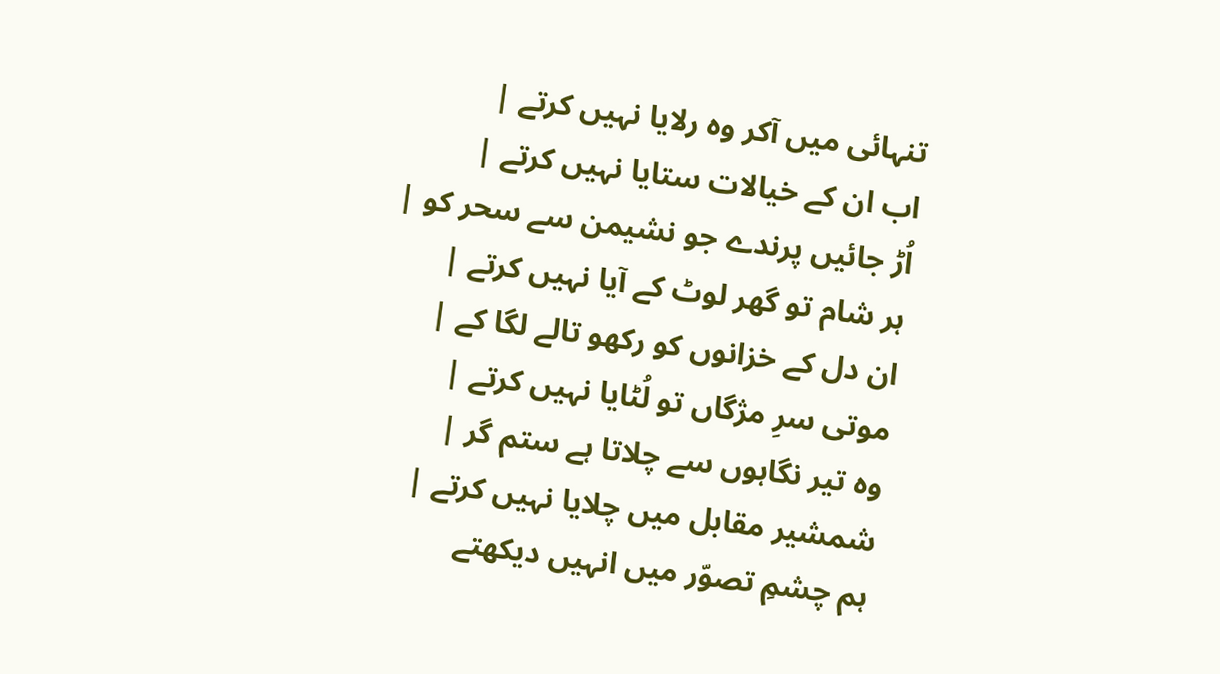تنہائی میں آکر وہ رلایا نہیں کرتے |
اب ان کے خیالات ستایا نہیں کرتے |
اُڑ جائیں پرندے جو نشیمن سے سحر کو |
ہر شام تو گھر لوٹ کے آیا نہیں کرتے |
ان دل کے خزانوں کو رکھو تالے لگا کے |
موتی سرِ مژگاں تو لُٹایا نہیں کرتے |
وہ تیر نگاہوں سے چلاتا ہے ستم گر |
شمشیر مقابل میں چلایا نہیں کرتے |
ہم چشمِ تصوّر میں انہیں دیکھتے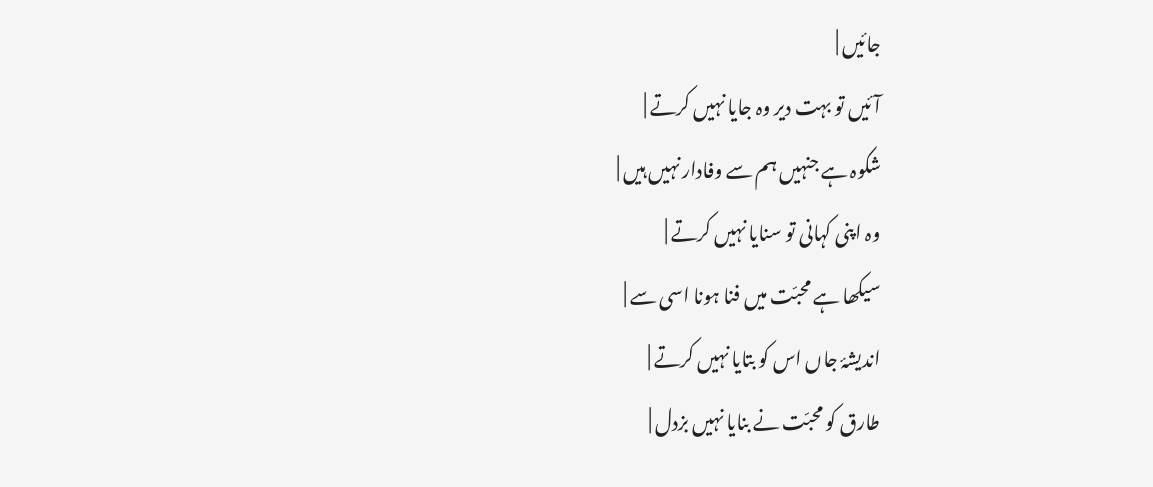جائیں |
آ ئیں تو بہت دیر وہ جایا نہیں کرتے |
شکوہ ہے جنہیں ہم سے وفادار نہیں ہیں |
وہ اپنی کہانی تو سنایا نہیں کرتے |
سیکھا ہے محبّت میں فنا ہونا اسی سے |
اندیشۂ جاں اس کو بتایا نہیں کرتے |
طارق کو محبّت نے بنایا نہیں بزدل |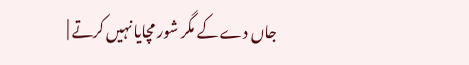جاں دے کے مگر شور مچایا نہیں کرتے |